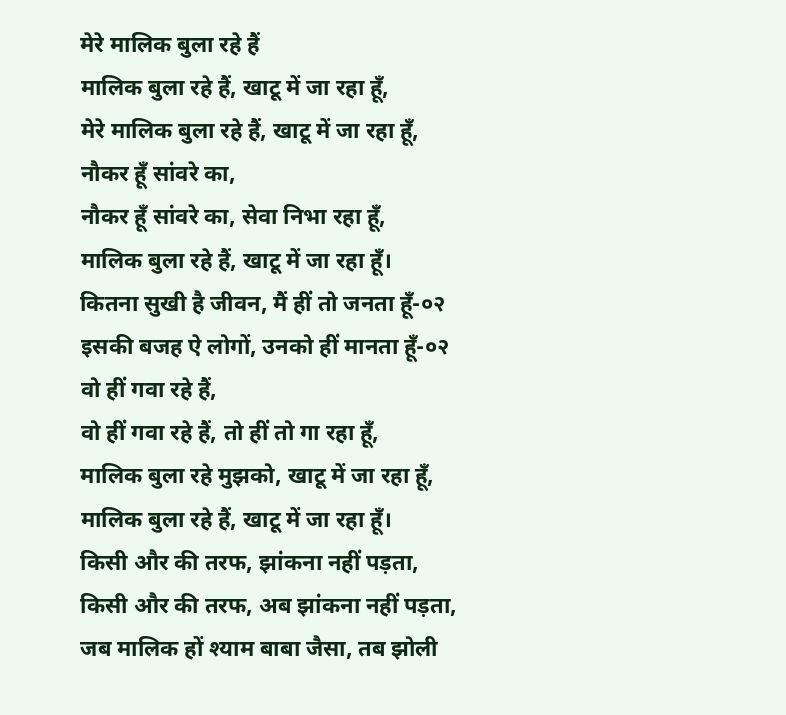मेरे मालिक बुला रहे हैं
मालिक बुला रहे हैं, खाटू में जा रहा हूँ,
मेरे मालिक बुला रहे हैं, खाटू में जा रहा हूँ,
नौकर हूँ सांवरे का,
नौकर हूँ सांवरे का, सेवा निभा रहा हूँ,
मालिक बुला रहे हैं, खाटू में जा रहा हूँ।
कितना सुखी है जीवन, मैं हीं तो जनता हूँ-०२
इसकी बजह ऐ लोगों, उनको हीं मानता हूँ-०२
वो हीं गवा रहे हैं,
वो हीं गवा रहे हैं, तो हीं तो गा रहा हूँ,
मालिक बुला रहे मुझको, खाटू में जा रहा हूँ,
मालिक बुला रहे हैं, खाटू में जा रहा हूँ।
किसी और की तरफ, झांकना नहीं पड़ता,
किसी और की तरफ, अब झांकना नहीं पड़ता,
जब मालिक हों श्याम बाबा जैसा, तब झोली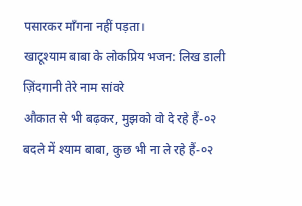पसारकर माँगना नहीं पड़ता।
खाटूश्याम बाबा के लोकप्रिय भजन: लिख डाली ज़िंदगानी तेरे नाम सांवरे
औकात से भी बढ़कर, मुझको वो दे रहे हैं-०२
बदले में श्याम बाबा, कुछ भी ना ले रहे हैं-०२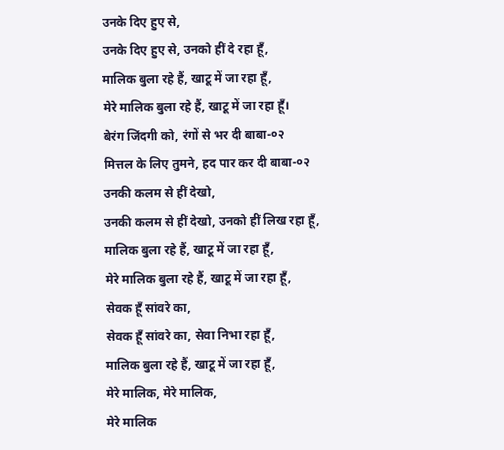उनके दिए हुए से,
उनके दिए हुए से, उनको हीं दे रहा हूँ,
मालिक बुला रहे हैं, खाटू में जा रहा हूँ,
मेरे मालिक बुला रहे हैं, खाटू में जा रहा हूँ।
बेरंग जिंदगी को, रंगों से भर दी बाबा-०२
मित्तल के लिए तुमने, हद पार कर दी बाबा-०२
उनकी कलम से हीं देखो,
उनकी कलम से हीं देखो, उनको हीं लिख रहा हूँ,
मालिक बुला रहे हैं, खाटू में जा रहा हूँ,
मेरे मालिक बुला रहे हैं, खाटू में जा रहा हूँ,
सेवक हूँ सांवरे का,
सेवक हूँ सांवरे का, सेवा निभा रहा हूँ,
मालिक बुला रहे हैं, खाटू में जा रहा हूँ,
मेरे मालिक, मेरे मालिक,
मेरे मालिक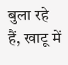बुला रहे हैं, खाटू में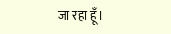जा रहा हूँ।